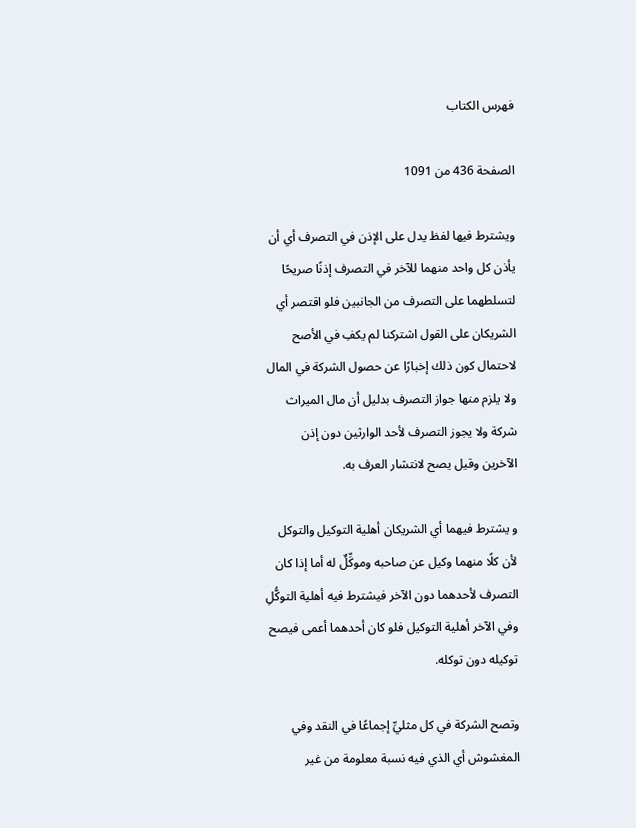فهرس الكتاب

الصفحة 436 من 1091

ويشترط فيها لفظ يدل على الإذن في التصرف أي أن يأذن كل واحد منهما للآخر في التصرف إذنًا صريحًا لتسلطهما على التصرف من الجانبين فلو اقتصر أي الشريكان على القول اشتركنا لم يكفِ في الأصح لاحتمال كون ذلك إخبارًا عن حصول الشركة في المال ولا يلزم منها جواز التصرف بدليل أن مال الميراث شركة ولا يجوز التصرف لأحد الوارثين دون إذن الآخرين وقيل يصح لانتشار العرف به.

و يشترط فيهما أي الشريكان أهلية التوكيل والتوكل لأن كلًا منهما وكيل عن صاحبه وموكِّلٌ له أما إذا كان التصرف لأحدهما دون الآخر فيشترط فيه أهلية التوكُّلِ وفي الآخر أهلية التوكيل فلو كان أحدهما أعمى فيصح توكيله دون توكله.

وتصح الشركة في كل مثليِّ إجماعًا في النقد وفي المغشوش أي الذي فيه نسبة معلومة من غير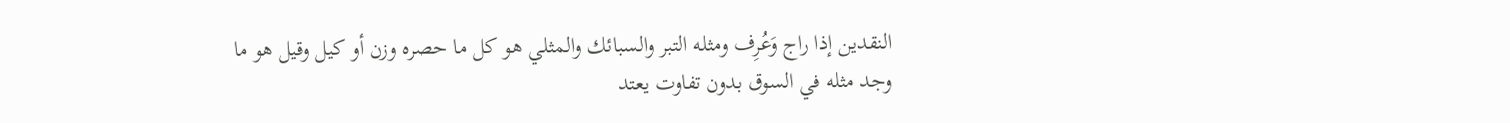النقدين إذا راج وَعُرِف ومثله التبر والسبائك والمثلي هو كل ما حصره وزن أو كيل وقيل هو ما وجد مثله في السوق بدون تفاوت يعتد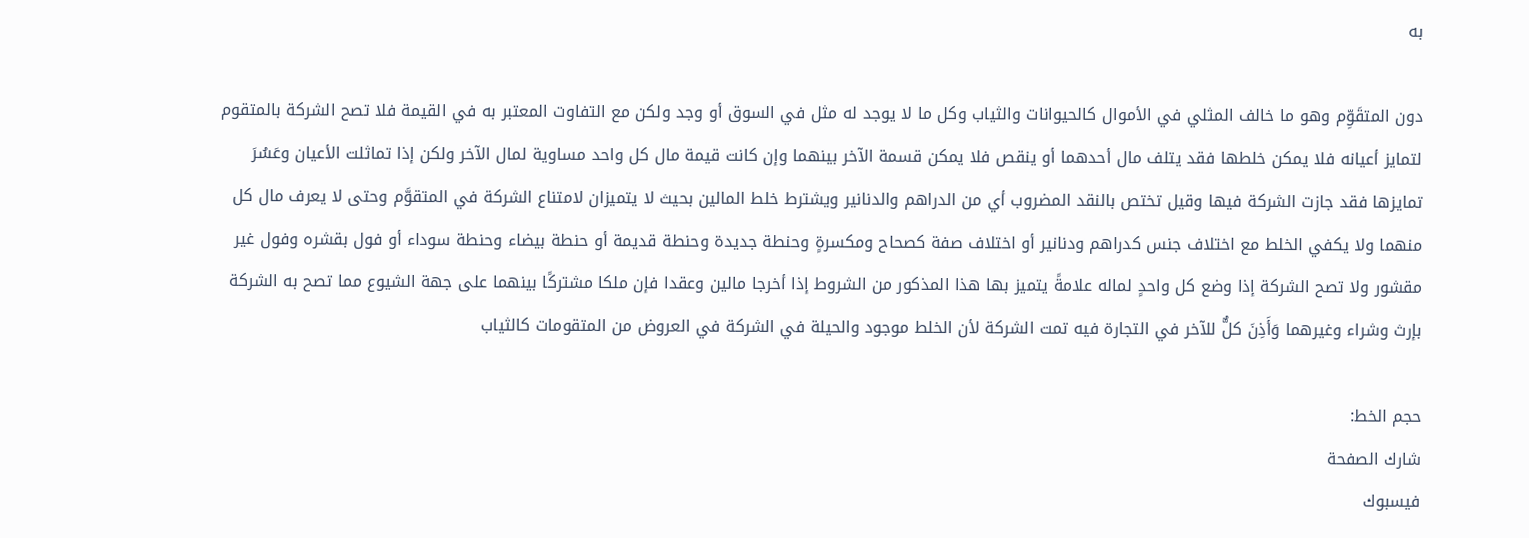به

دون المتقَوِّم وهو ما خالف المثلي في الأموال كالحيوانات والثياب وكل ما لا يوجد له مثل في السوق أو وجد ولكن مع التفاوت المعتبر به في القيمة فلا تصح الشركة بالمتقوم لتمايز أعيانه فلا يمكن خلطها فقد يتلف مال أحدهما أو ينقص فلا يمكن قسمة الآخر بينهما وإن كانت قيمة مال كل واحد مساوية لمال الآخر ولكن إذا تماثلت الأعيان وعَسُرَ تمايزها فقد جازت الشركة فيها وقيل تختص بالنقد المضروب أي من الدراهم والدنانير ويشترط خلط المالين بحيث لا يتميزان لامتناع الشركة في المتقوَّم وحتى لا يعرف مال كل منهما ولا يكفي الخلط مع اختلاف جنس كدراهم ودنانير أو اختلاف صفة كصحاح ومكسرةٍ وحنطة جديدة وحنطة قديمة أو حنطة بيضاء وحنطة سوداء أو فول بقشره وفول غير مقشور ولا تصح الشركة إذا وضع كل واحدٍ لماله علامةً يتميز بها هذا المذكور من الشروط إذا أخرجا مالين وعقدا فإن ملكا مشتركًا بينهما على جهة الشيوع مما تصح به الشركة بإرث وشراء وغيرهما وَأَذِنَ كلٌّ للآخر في التجارة فيه تمت الشركة لأن الخلط موجود والحيلة في الشركة في العروض من المتقومات كالثياب

حجم الخط:
شارك الصفحة
فيسبوك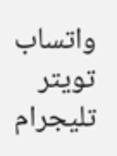واتساب تويتر تليجرام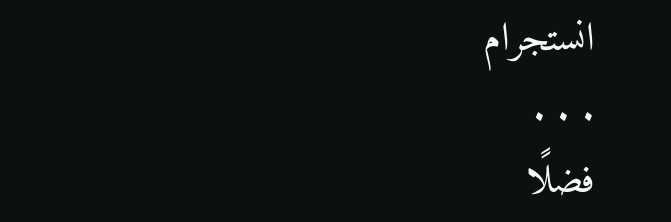انستجرام
. . .
فضلًا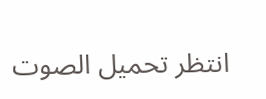انتظر تحميل الصوت